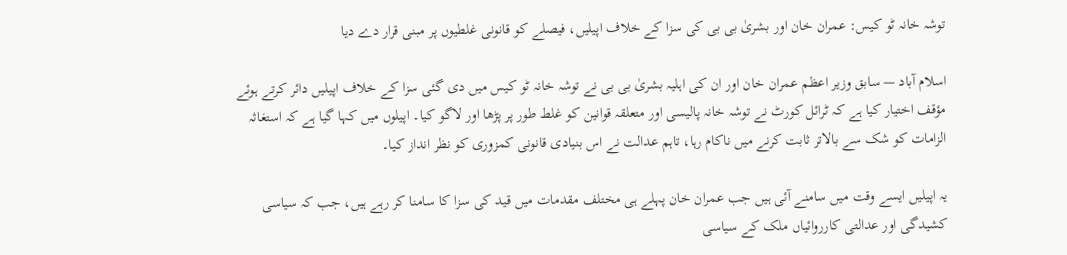توشہ خانہ ٹو کیس: عمران خان اور بشریٰ بی بی کی سزا کے خلاف اپیلیں، فیصلے کو قانونی غلطیوں پر مبنی قرار دے دیا

اسلام آباد — سابق وزیر اعظم عمران خان اور ان کی اہلیہ بشریٰ بی بی نے توشہ خانہ ٹو کیس میں دی گئی سزا کے خلاف اپیلیں دائر کرتے ہوئے مؤقف اختیار کیا ہے کہ ٹرائل کورٹ نے توشہ خانہ پالیسی اور متعلقہ قوانین کو غلط طور پر پڑھا اور لاگو کیا۔ اپیلوں میں کہا گیا ہے کہ استغاثہ الزامات کو شک سے بالاتر ثابت کرنے میں ناکام رہا، تاہم عدالت نے اس بنیادی قانونی کمزوری کو نظر انداز کیا۔

یہ اپیلیں ایسے وقت میں سامنے آئی ہیں جب عمران خان پہلے ہی مختلف مقدمات میں قید کی سزا کا سامنا کر رہے ہیں، جب کہ سیاسی کشیدگی اور عدالتی کارروائیاں ملک کے سیاسی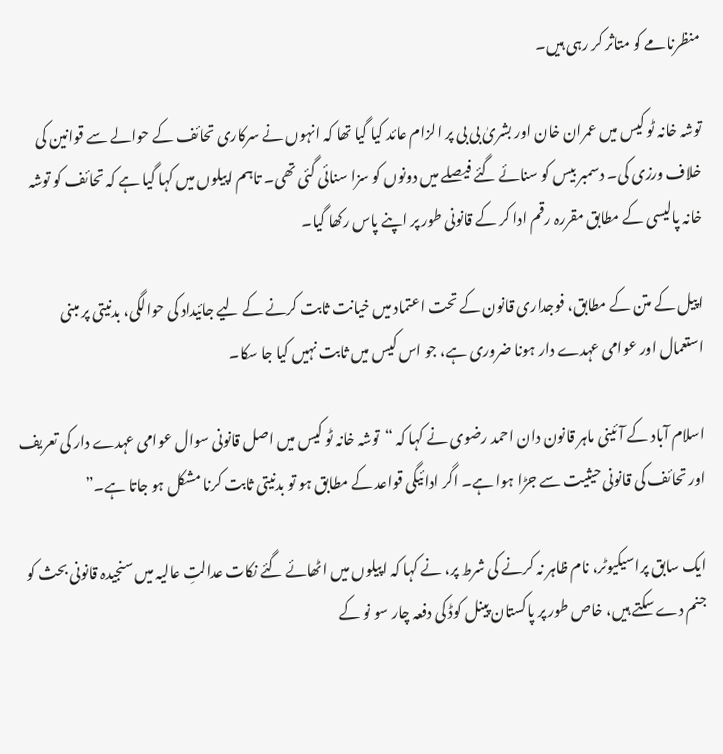منظرنامے کو متاثر کر رہی ہیں۔

توشہ خانہ ٹو کیس میں عمران خان اور بشریٰ بی بی پر الزام عائد کیا گیا تھا کہ انہوں نے سرکاری تحائف کے حوالے سے قوانین کی خلاف ورزی کی۔ دسمبر بیس کو سنائے گئے فیصلے میں دونوں کو سزا سنائی گئی تھی۔ تاہم اپیلوں میں کہا گیا ہے کہ تحائف کو توشہ خانہ پالیسی کے مطابق مقررہ رقم ادا کر کے قانونی طور پر اپنے پاس رکھا گیا۔

اپیل کے متن کے مطابق، فوجداری قانون کے تحت اعتماد میں خیانت ثابت کرنے کے لیے جائیداد کی حوالگی، بدنیتی پر مبنی استعمال اور عوامی عہدے دار ہونا ضروری ہے، جو اس کیس میں ثابت نہیں کیا جا سکا۔

اسلام آباد کے آئینی ماہر قانون دان احمد رضوی نے کہا کہ “توشہ خانہ ٹو کیس میں اصل قانونی سوال عوامی عہدے دار کی تعریف اور تحائف کی قانونی حیثیت سے جڑا ہوا ہے۔ اگر ادائیگی قواعد کے مطابق ہو تو بدنیتی ثابت کرنا مشکل ہو جاتا ہے۔”

ایک سابق پراسیکیوٹر، نام ظاہر نہ کرنے کی شرط پر، نے کہا کہ اپیلوں میں اٹھائے گئے نکات عدالتِ عالیہ میں سنجیدہ قانونی بحث کو جنم دے سکتے ہیں، خاص طور پر پاکستان پینل کوڈ کی دفعہ چار سو نو کے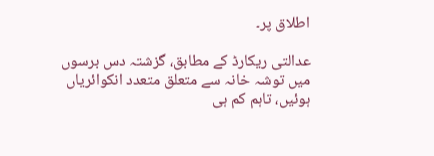اطلاق پر۔

عدالتی ریکارڈ کے مطابق، گزشتہ دس برسوں میں توشہ خانہ سے متعلق متعدد انکوائریاں ہوئیں، تاہم کم ہی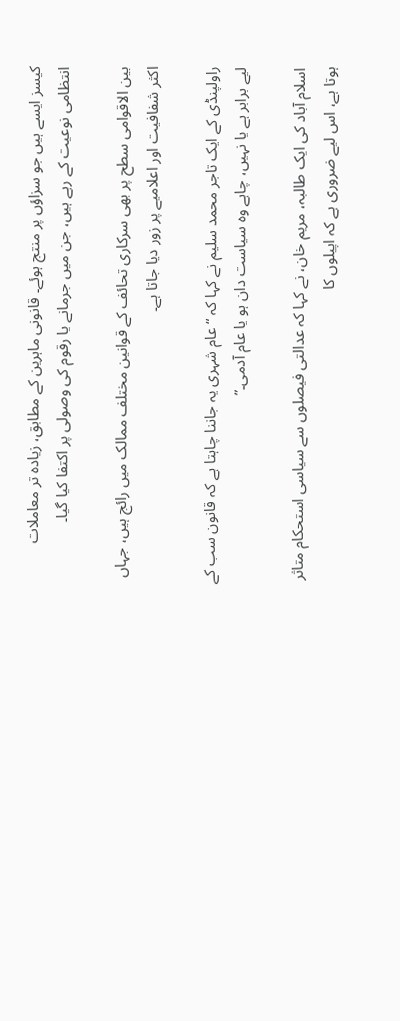کیسز ایسے ہیں جو سزاؤں پر منتج ہوئے۔ قانونی ماہرین کے مطابق، زیادہ تر معاملات انتظامی نوعیت کے رہے ہیں، جن میں جرمانے یا رقوم کی وصولی پر اکتفا کیا گیا۔

بین الاقوامی سطح پر بھی سرکاری تحائف کے قوانین مختلف ممالک میں رائج ہیں، جہاں اکثر شفافیت اور اعلامیے پر زور دیا جاتا ہے۔

راولپنڈی کے ایک تاجر محمد سلیم نے کہا کہ “عام شہری یہ جاننا چاہتا ہے کہ قانون سب کے لیے برابر ہے یا نہیں، چاہے وہ سیاست دان ہو یا عام آدمی۔”

اسلام آباد کی ایک طالبہ، مریم خان، نے کہا کہ عدالتی فیصلوں سے سیاسی استحکام متاثر ہوتا ہے، اس لیے ضروری ہے کہ اپیلوں کا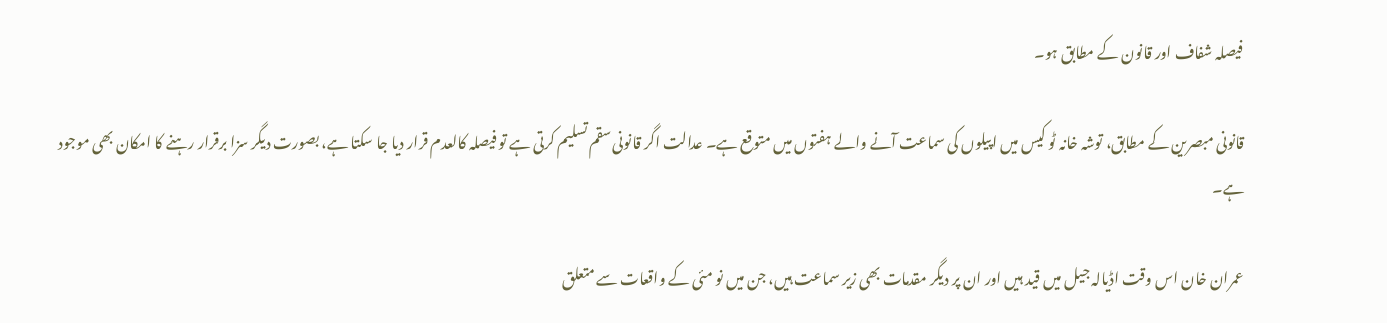فیصلہ شفاف اور قانون کے مطابق ہو۔

قانونی مبصرین کے مطابق، توشہ خانہ ٹو کیس میں اپیلوں کی سماعت آنے والے ہفتوں میں متوقع ہے۔ عدالت اگر قانونی سقم تسلیم کرتی ہے تو فیصلہ کالعدم قرار دیا جا سکتا ہے، بصورت دیگر سزا برقرار رہنے کا امکان بھی موجود ہے۔

عمران خان اس وقت اڈیالہ جیل میں قید ہیں اور ان پر دیگر مقدمات بھی زیر سماعت ہیں، جن میں نو مئی کے واقعات سے متعلق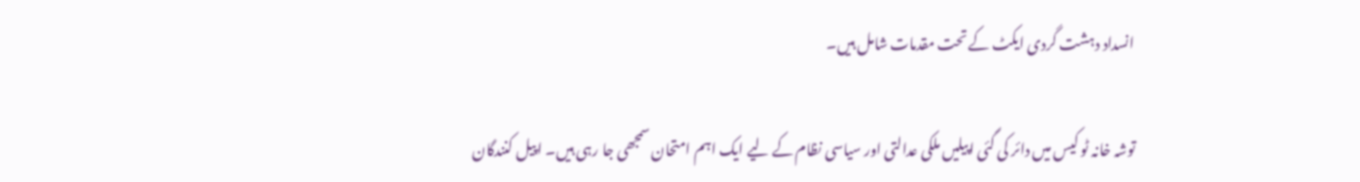انسداد دہشت گردی ایکٹ کے تحت مقدمات شامل ہیں۔

توشہ خانہ ٹو کیس میں دائر کی گئی اپیلیں ملکی عدالتی اور سیاسی نظام کے لیے ایک اہم امتحان سمجھی جا رہی ہیں۔ اپیل کنندگان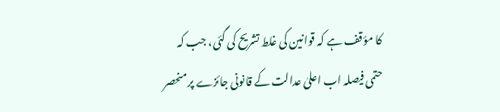کا مؤقف ہے کہ قوانین کی غلط تشریح کی گئی، جب کہ حتمی فیصلہ اب اعلیٰ عدالت کے قانونی جائزے پر منحصر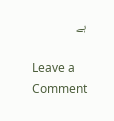ہے

Leave a Comment